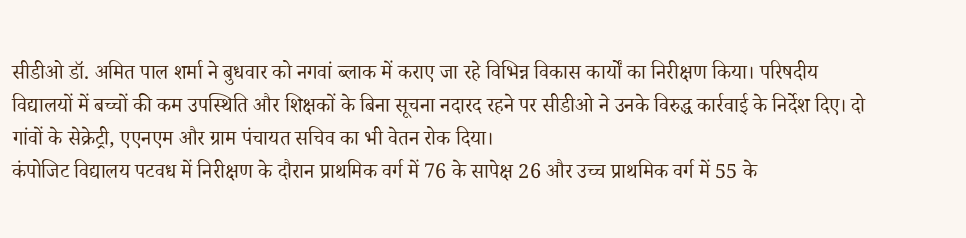सीडीओ डॉ. अमित पाल शर्मा ने बुधवार को नगवां ब्लाक में कराए जा रहे विभिन्न विकास कार्यों का निरीक्षण किया। परिषदीय विद्यालयों में बच्चों की कम उपस्थिति और शिक्षकों के बिना सूचना नदारद रहने पर सीडीओ ने उनके विरुद्ध कार्रवाई के निर्देश दिए। दो गांवों के सेक्रेट्री, एएनएम और ग्राम पंचायत सचिव का भी वेतन रोक दिया।
कंपोजिट विद्यालय पटवध में निरीक्षण के दौरान प्राथमिक वर्ग में 76 के सापेक्ष 26 और उच्च प्राथमिक वर्ग में 55 के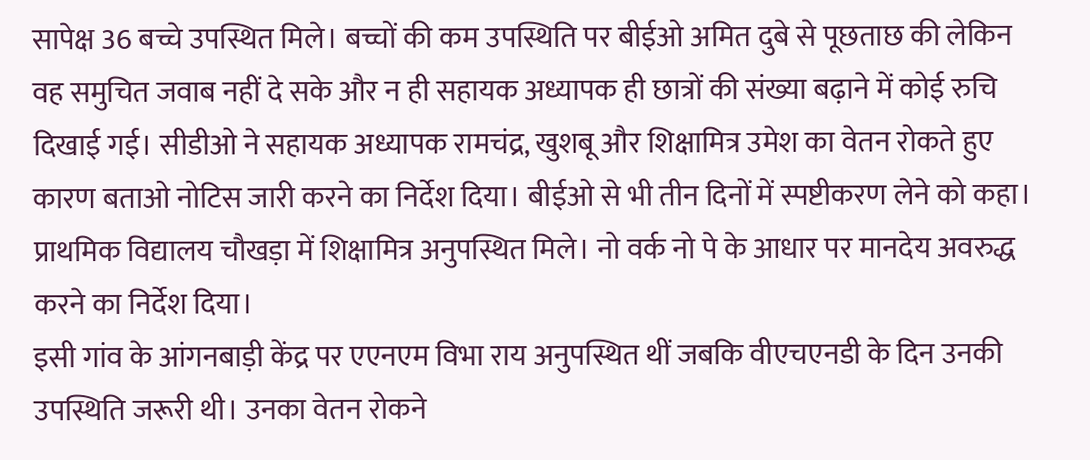सापेक्ष 36 बच्चे उपस्थित मिले। बच्चों की कम उपस्थिति पर बीईओ अमित दुबे से पूछताछ की लेकिन वह समुचित जवाब नहीं दे सके और न ही सहायक अध्यापक ही छात्रों की संख्या बढ़ाने में कोई रुचि दिखाई गई। सीडीओ ने सहायक अध्यापक रामचंद्र, खुशबू और शिक्षामित्र उमेश का वेतन रोकते हुए कारण बताओ नोटिस जारी करने का निर्देश दिया। बीईओ से भी तीन दिनों में स्पष्टीकरण लेने को कहा। प्राथमिक विद्यालय चौखड़ा में शिक्षामित्र अनुपस्थित मिले। नो वर्क नो पे के आधार पर मानदेय अवरुद्ध करने का निर्देश दिया।
इसी गांव के आंगनबाड़ी केंद्र पर एएनएम विभा राय अनुपस्थित थीं जबकि वीएचएनडी के दिन उनकी उपस्थिति जरूरी थी। उनका वेतन रोकने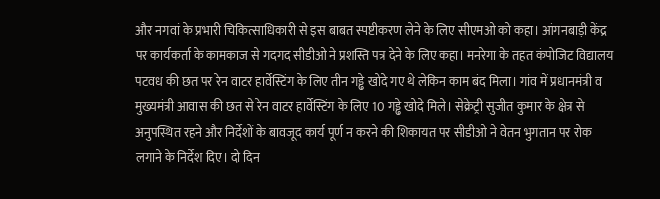और नगवां के प्रभारी चिकित्साधिकारी से इस बाबत स्पष्टीकरण लेने के लिए सीएमओ को कहा। आंगनबाड़ी केंद्र पर कार्यकर्ता के कामकाज से गदगद सीडीओ ने प्रशस्ति पत्र देने के लिए कहा। मनरेगा के तहत कंपोजिट विद्यालय पटवध की छत पर रेन वाटर हार्वेस्टिंग के लिए तीन गड्ढे खोदे गए थे लेकिन काम बंद मिला। गांव में प्रधानमंत्री व मुख्यमंत्री आवास की छत से रेन वाटर हार्वेस्टिंग के लिए 10 गड्ढे खोदे मिले। सेक्रेट्री सुजीत कुमार के क्षेत्र से अनुपस्थित रहने और निर्देशों के बावजूद कार्य पूर्ण न करने की शिकायत पर सीडीओ ने वेतन भुगतान पर रोक लगाने के निर्देश दिए। दो दिन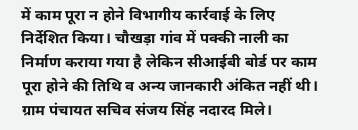में काम पूरा न होने विभागीय कार्रवाई के लिए निर्देशित किया। चौखड़ा गांव में पक्की नाली का निर्माण कराया गया है लेकिन सीआईबी बोर्ड पर काम पूरा होने की तिथि व अन्य जानकारी अंकित नहीं थी। ग्राम पंचायत सचिव संजय सिंह नदारद मिले।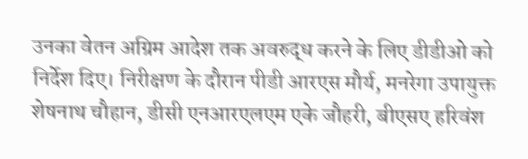उनका वेतन अग्रिम आदेश तक अवरुद्ध करने के लिए डीडीओ को निर्देश दिए। निरीक्षण के दौरान पीडी आरएस मौर्य, मनरेगा उपायुक्त शेषनाथ चौहान, डीसी एनआरएलएम एके जौहरी, बीएसए हरिवंश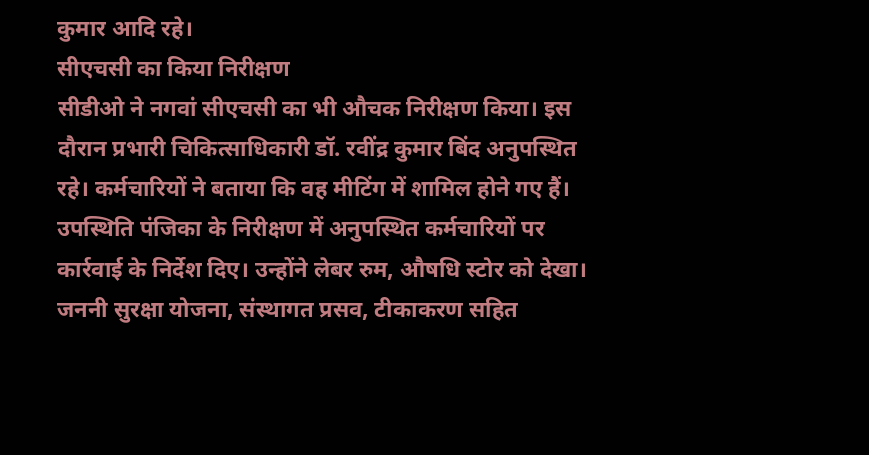कुमार आदि रहे।
सीएचसी का किया निरीक्षण
सीडीओ ने नगवां सीएचसी का भी औचक निरीक्षण किया। इस दौरान प्रभारी चिकित्साधिकारी डॉ. रवींद्र कुमार बिंद अनुपस्थित रहे। कर्मचारियों ने बताया कि वह मीटिंग में शामिल होने गए हैं। उपस्थिति पंजिका के निरीक्षण में अनुपस्थित कर्मचारियों पर कार्रवाई के निर्देश दिए। उन्होंने लेबर रुम, औषधि स्टोर को देखा। जननी सुरक्षा योजना, संस्थागत प्रसव, टीकाकरण सहित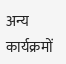अन्य कार्यक्रमों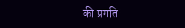की प्रगति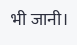भी जानी।